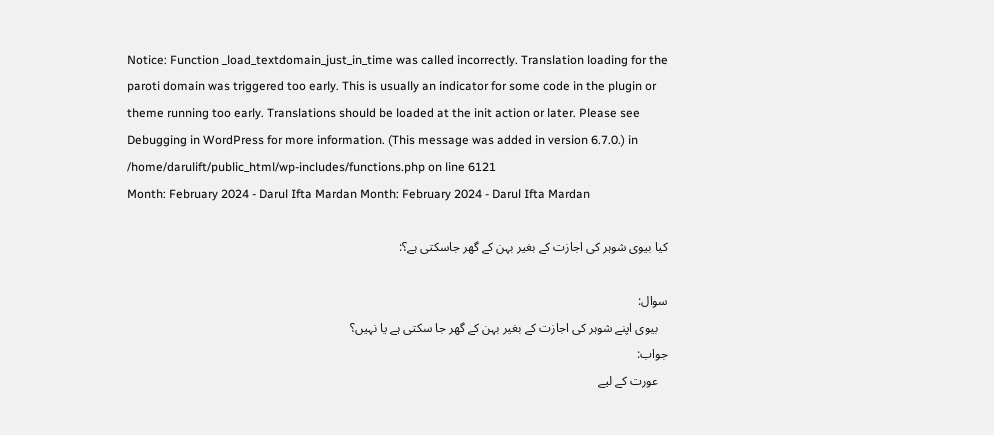Notice: Function _load_textdomain_just_in_time was called incorrectly. Translation loading for the paroti domain was triggered too early. This is usually an indicator for some code in the plugin or theme running too early. Translations should be loaded at the init action or later. Please see Debugging in WordPress for more information. (This message was added in version 6.7.0.) in /home/darulift/public_html/wp-includes/functions.php on line 6121
Month: February 2024 - Darul Ifta Mardan Month: February 2024 - Darul Ifta Mardan

کیا بیوی شوہر کی اجازت کے بغیر بہن کے گھر جاسکتی ہے؟:

سوال:
   بيوی اپنے شوہر کی اجازت کے بغیر بہن کے گھر جا سکتی ہے یا نہیں؟
جواب:
   عورت كے ليے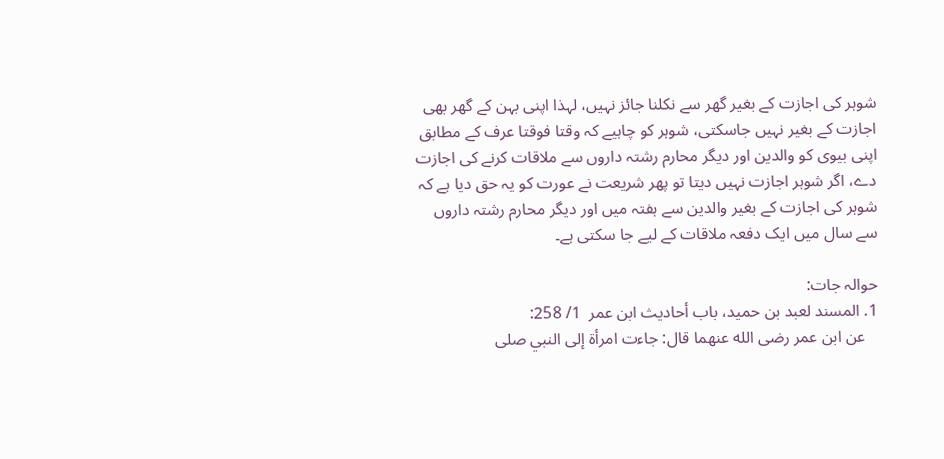شوہر کی اجازت کے بغیر گھر سے نکلنا جائز نہیں، لہذا اپنی بہن کے گھر بھی اجازت کے بغیر نہیں جاسکتی، شوہر کو چاہیے کہ وقتا فوقتا عرف کے مطابق اپنی بیوی کو والدین اور دیگر محارم رشتہ داروں سے ملاقات کرنے کی اجازت دے، اگر شوہر اجازت نہیں دیتا تو پھر شریعت نے عورت کو یہ حق دیا ہے کہ شوہر کی اجازت کے بغیر والدین سے ہفتہ میں اور دیگر محارم رشتہ داروں سے سال میں ایک دفعہ ملاقات کے لیے جا سکتی ہے۔

حوالہ جات:
1. المسند لعبد بن حميد، باب أحاديث ابن عمر  1/ 258:
   عن ابن عمر رضى الله عنهما قال: جاءت امرأة إلى النبي صلى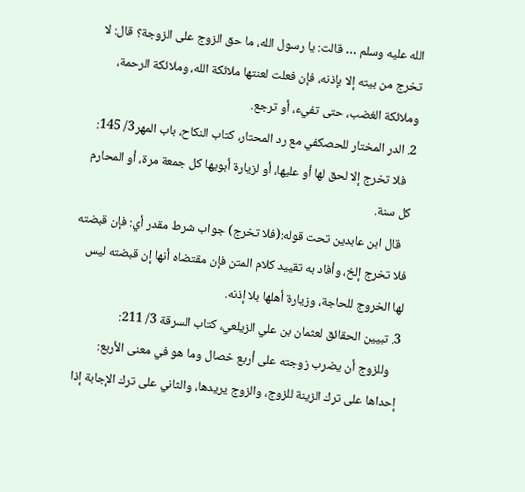الله عليه وسلم … قالت: يا رسول الله، ما حق الزوج على الزوجة؟ قال: لا تخرج من بيته إلا بإذنه، فإن فعلت لعنتها ملائكة الله، وملائكة الرحمة، وملائكة الغضب، حتى تفيء، أو ترجع.
2. الدر المختار للحصكفي مع رد المحتار، كتاب النكاح، باب المهر3/ 145:
   فلا تخرج إلا لحق لها أو عليها، أو لزيارة أبويها كل جمعة مرة، أو المحارم كل سنة.
   قال ابن عابدين تحت قوله:(فلا تخرج) جواب شرط مقدر أي: فإن قبضته فلا تخرج إلخ، وأفاد به تقييد كلام المتن فإن مقتضاه أنها إن قبضته ليس لها الخروج للحاجة، وزيارة أهلها بلا إذنه.
3. تبيين الحقائق لعثمان بن علي الزيلعي، كتاب السرقة 3/ 211:
   وللزوج أن يضرب زوجته على أربع خصال وما هو في معنى الأربع: إحداها على ترك الزينة للزوج، والزوج يريدها، والثاني على ترك الإجابة إذا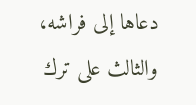دعاها إلى فراشه، والثالث على ترك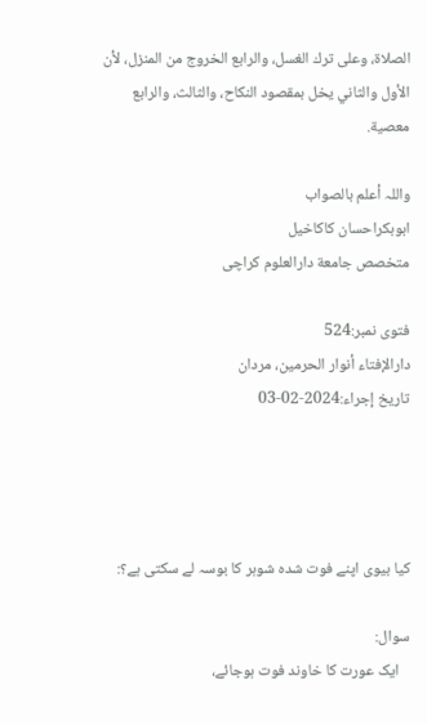الصلاة، وعلى ترك الغسل، والرابع الخروج من المنزل، لأن الأول والثاني يخل بمقصود النكاح، والثالث، والرابع معصية.

واللہ أعلم بالصواب
ابوبكراحسان كاكاخیل
متخصص جامعة دارالعلوم كراچی

فتوی نمبر:524
دارالإفتاء أنوار الحرمين، مردان
تاریخ إجراء:2024-02-03




کیا بیوی اپنے فوت شدہ شوہر کا بوسہ لے سکتی ہے؟:

سوال:
   ایک عورت کا خاوند فوت ہوجائے،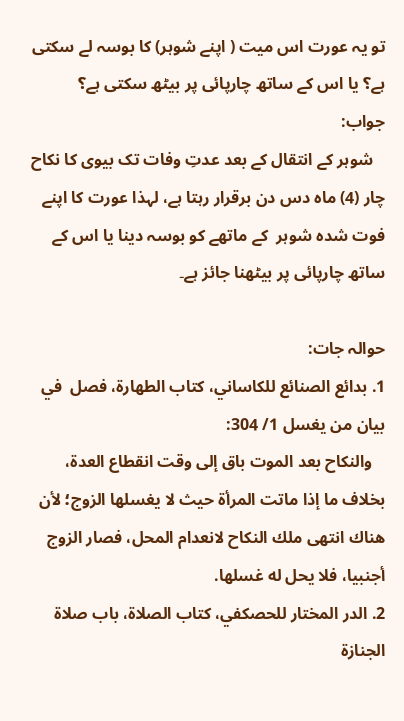تو یہ عورت اس میت ( اپنے شوہر) کا بوسہ لے سکتی ہے؟ یا اس کے ساتھ چارپائی پر بیٹھ سکتی ہے؟
جواب:
   شوہر کے انتقال کے بعد عدتِ وفات تک بیوی کا نکاح چار (4) ماہ دس دن برقرار رہتا ہے، لہذا عورت کا اپنے فوت شده شوہر  كے ماتهے كو بوسہ دينا یا اس کے ساتھ چارپائی پر بیٹھنا جائز ہے۔

حوالہ جات:
1. بدائع الصنائع للكاساني، كتاب الطهارة، فصل  في بيان من يغسل 1/ 304:
   والنكاح بعد الموت باق إلى وقت انقطاع العدة، بخلاف ما إذا ماتت المرأة حيث لا يغسلها الزوج؛ لأن هناك انتهى ملك النكاح لانعدام المحل، فصار الزوج أجنبيا، فلا يحل له غسلها.
2. الدر المختار للحصكفي، كتاب الصلاة، باب صلاة الجنازة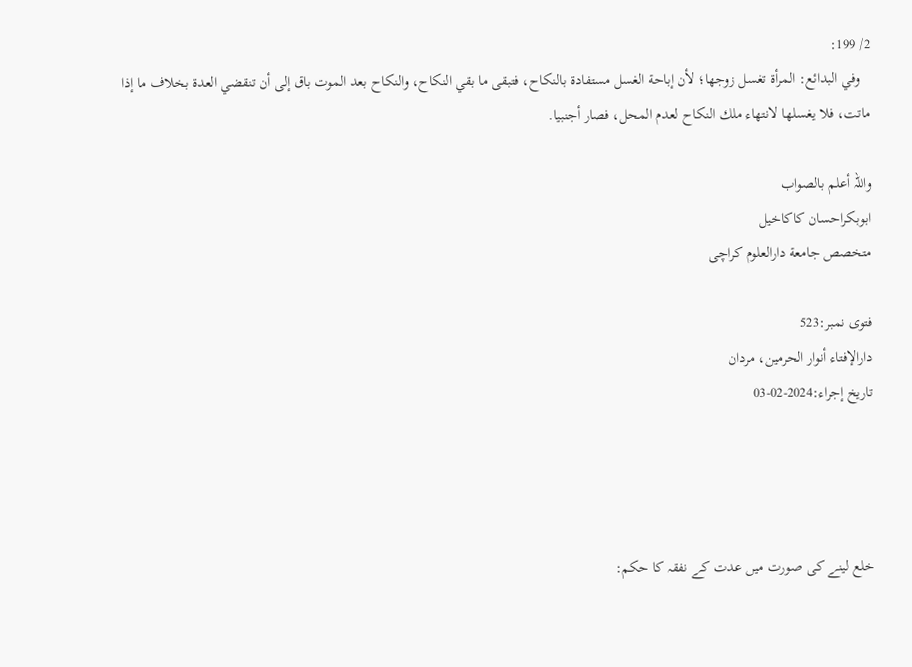2/ 199:
   وفي البدائع: المرأة تغسل زوجها؛ لأن إباحة الغسل مستفادة بالنكاح، فتبقى ما بقي النكاح، والنكاح بعد الموت باق إلى أن تنقضي العدة بخلاف ما إذا ماتت، فلا يغسلها لانتهاء ملك النكاح لعدم المحل، فصار أجنبيا.

واللہ أعلم بالصواب
ابوبكراحسان كاكاخیل
متخصص جامعة دارالعلوم كراچی

فتوی نمبر:523
دارالإفتاء أنوار الحرمين، مردان
تاریخ إجراء:2024-02-03




خلع لینے کی صورت میں عدت کے نفقہ کا حکم: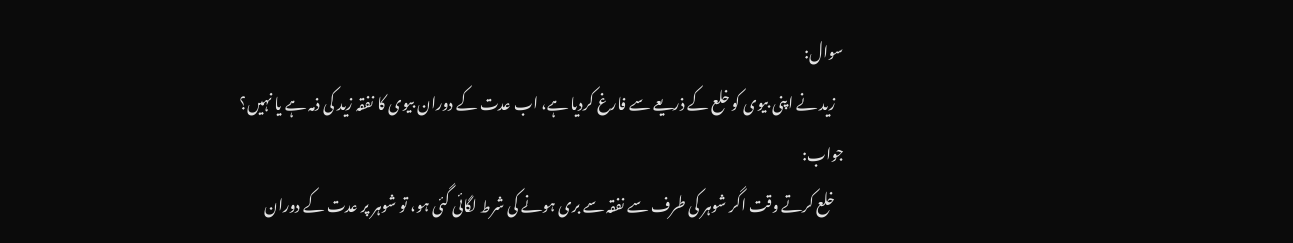سوال:
   زید نے اپنی بیوی کو خلع کے ذریعے سے فارغ کردیا ہے، اب عدت کے دوران بیوی کا نفقہ زید کی ذمہ ہے یا نہیں؟
جواب:
   خلع کرتے وقت اگر شوہر کی طرف سے نفقہ سے بری ہونے کی شرط لگائی گئی ہو، تو شوہر پر عدت کے دوران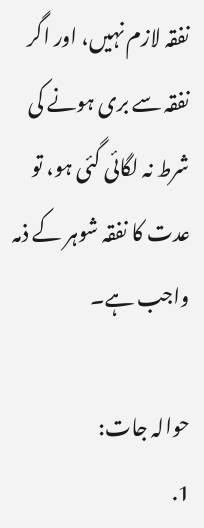نفقہ لازم نہیں، اور اگر نفقہ سے بری ہونے کی شرط نہ لگائی گئی ہو، تو عدت کا نفقہ شوہر کے ذمہ واجب ہے۔

حوالہ جات:
1.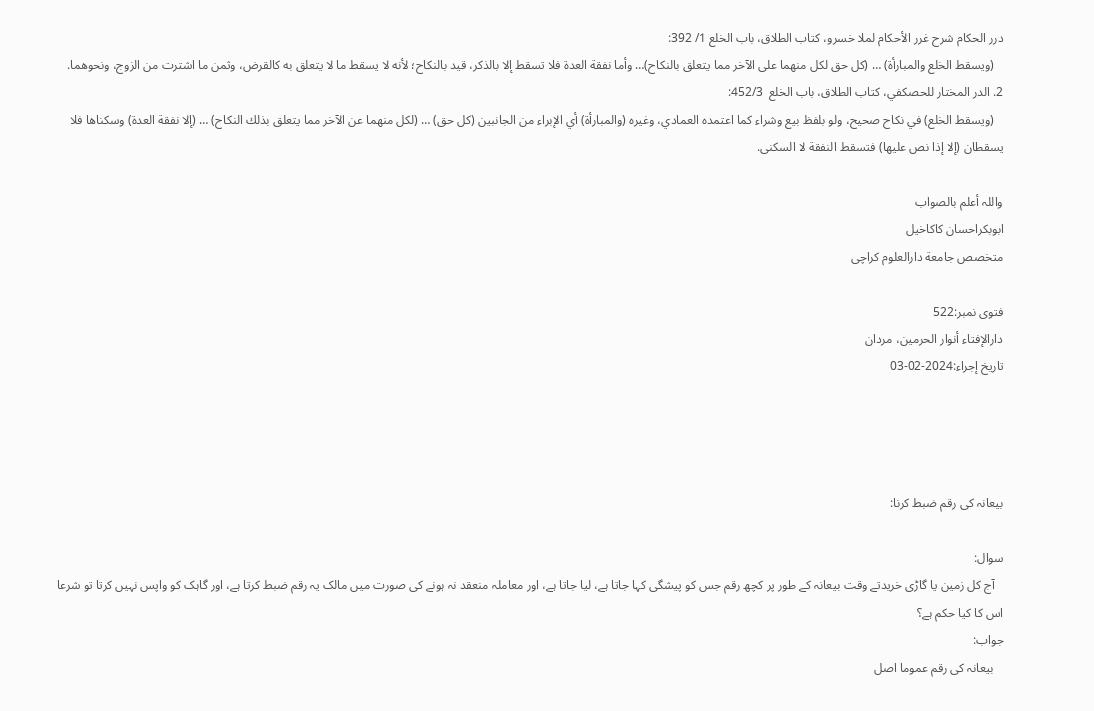درر الحكام شرح غرر الأحكام لملا خسرو، كتاب الطلاق، باب الخلع 1/ 392:
   (ويسقط الخلع والمبارأة) … (كل حق لكل منهما على الآخر مما يتعلق بالنكاح)… وأما نفقة العدة فلا تسقط إلا بالذكر، قيد بالنكاح؛ لأنه لا يسقط ما لا يتعلق به كالقرض، وثمن ما اشترت من الزوج، ونحوهما.
2. الدر المختار للحصكفي، كتاب الطلاق، باب الخلع  452/3:
   (ويسقط الخلع) في نكاح صحيح، ولو بلفظ بيع وشراء كما اعتمده العمادي، وغيره (والمبارأة) أي الإبراء من الجانبين (كل حق) … (لكل منهما عن الآخر مما يتعلق بذلك النكاح) … (إلا نفقة العدة) وسكناها فلا يسقطان (إلا إذا نص عليها) فتسقط النفقة لا السكنى.

واللہ أعلم بالصواب
ابوبكراحسان كاكاخیل
متخصص جامعة دارالعلوم كراچی

فتوی نمبر:522
دارالإفتاء أنوار الحرمين، مردان
تاریخ إجراء:2024-02-03




بیعانہ کی رقم ضبط کرنا:

سوال:
   آج کل زمین یا گاڑی خریدتے وقت بیعانہ کے طور پر کچھ رقم جس کو پیشگی کہا جاتا ہے، لیا جاتا ہے، اور معاملہ منعقد نہ ہونے کی صورت میں مالک یہ رقم ضبط کرتا ہے، اور گاہک کو واپس نہیں کرتا تو شرعا اس کا کیا حکم ہے؟
جواب:
   بیعانہ کی رقم عموما اصل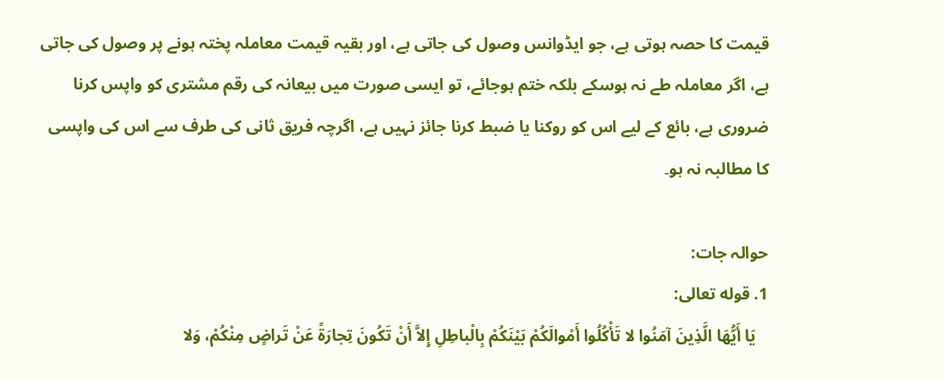قیمت کا حصہ ہوتی ہے، جو ایڈوانس وصول کی جاتی ہے، اور بقیہ قیمت معاملہ پختہ ہونے پر وصول کی جاتی ہے، اگر معاملہ طے نہ ہوسکے بلکہ ختم ہوجائے، تو ایسی صورت میں بیعانہ کی رقم مشتری کو واپس کرنا ضروری ہے، بائع کے لیے اس کو روکنا یا ضبط کرنا جائز نہیں ہے، اگرچہ فریق ثانی کی طرف سے اس کی واپسی کا مطالبہ نہ ہو۔

حوالہ جات:
1. قوله تعالى:
   يَا أَيُّهَا الَّذِينَ آمَنُوا لا تَأْكُلُوا أَمْوالَكُمْ بَيْنَكُمْ بِالْباطِلِ إِلاَّ أَنْ تَكُونَ تِجارَةً عَنْ تَراضٍ مِنْكُمْ، وَلا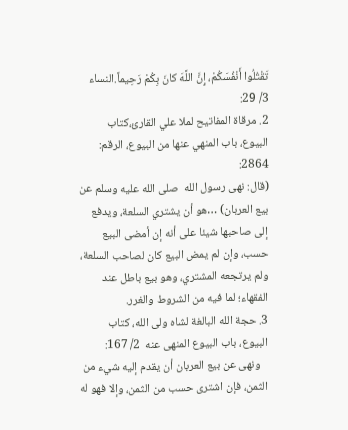تَقْتُلُوا أَنْفُسَكُمْ، إِنَّ اللَّهَ كانَ بِكُمْ رَحِيماً.النساء 3/ 29:
2. مرقاة المفاتيح لملا علي القارئ،كتاب البيوع، باب المنهي عنها من البيوع، الرقم: 2864:
(قال: نهى رسول الله  صلى الله عليه وسلم عن بيع العربان) …هو أن يشتري السلعة، ويدفع إلى صاحبها شيئا على أنه إن أمضى البيع حسب، وإن لم يمض البيع كان لصاحب السلعة، ولم يرتجعه المشتري، وهو بيع باطل عند الفقهاء؛ لما فيه من الشروط والغرر.
3. حجة الله البالغة لشاه ولى الله، كتاب البيوع، باب البيوع المنهى عنه  2/ 167:
   ونهى عن بيع العربان أن يقدم إليه شيء من الثمن، فإن اشترى حسب من الثمن، وإلا فهو له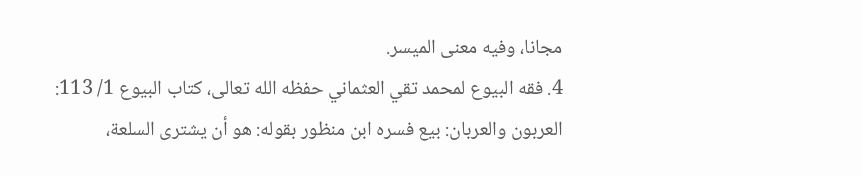مجانا، وفيه معنى الميسر.
4. فقه البیوع لمحمد تقي العثماني حفظه الله تعالى، كتاب البيوع 1/ 113:
العربون والعربان: بیع فسرہ ابن منظور بقوله: ھو أن یشتری السلعة،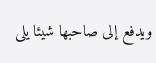ویدفع إلی صاحبھا شیئا یلی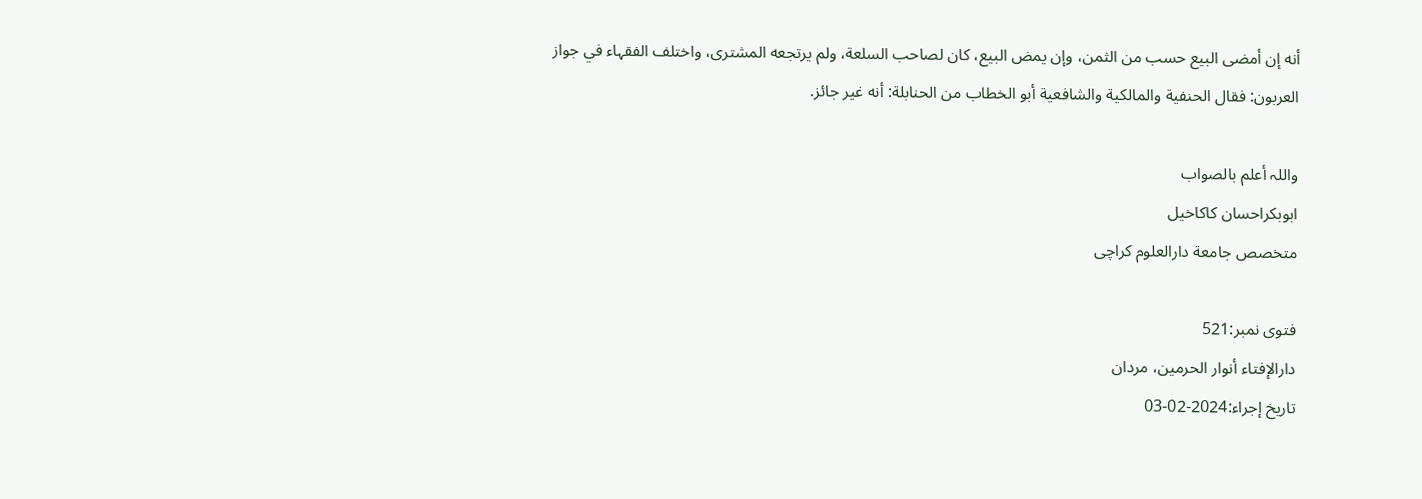أنه إن أمضی البیع حسب من الثمن، وإن یمض البیع، کان لصاحب السلعة، ولم یرتجعه المشتری، واختلف الفقہاء في جواز العربون: فقال الحنفیة والمالکیة والشافعیة أبو الخطاب من الحنابلة: أنه غیر جائز.

واللہ أعلم بالصواب
ابوبكراحسان كاكاخیل
متخصص جامعة دارالعلوم كراچی

فتوی نمبر:521
دارالإفتاء أنوار الحرمين، مردان
تاریخ إجراء:2024-02-03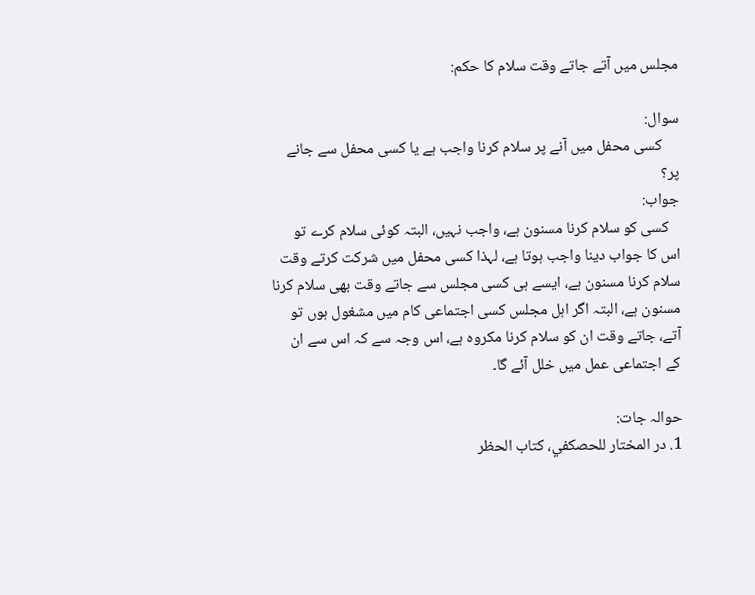مجلس میں آتے جاتے وقت سلام کا حکم:

سوال:
     کسی محفل میں آنے پر سلام کرنا واجب ہے یا کسی محفل سے جانے پر؟
جواب:
   کسی کو سلام کرنا مسنون ہے، واجب نہیں، البتہ کوئی سلام کرے تو اس کا جواب دینا واجب ہوتا ہے، لہذا کسی محفل میں شرکت کرتے وقت سلام کرنا مسنون ہے، ایسے ہی کسی مجلس سے جاتے وقت بھی سلام کرنا مسنون ہے، البتہ اگر اہل مجلس کسی اجتماعی کام میں مشغول ہوں تو آتے، جاتے وقت ان کو سلام کرنا مکروہ ہے، اس وجہ سے کہ اس سے ان کے اجتماعی عمل میں خلل آئے گا۔

حوالہ جات:
1. در المختار للحصكفي، كتاب الحظر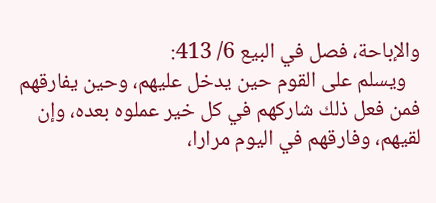والإباحة، فصل في البيع 6/ 413:
   ويسلم على القوم حين يدخل عليهم، وحين يفارقهم فمن فعل ذلك شاركهم في كل خير عملوه بعده، وإن لقيهم، وفارقهم في اليوم مرارا،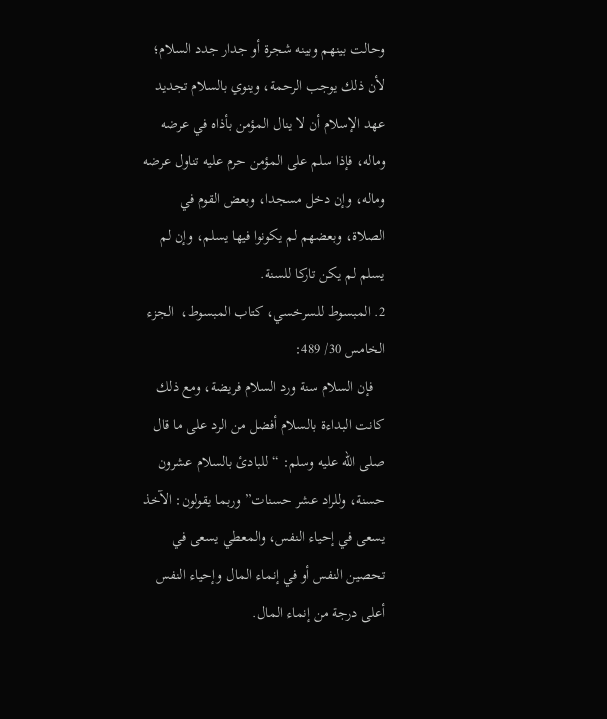وحالت بينهم وبينه شجرة أو جدار جدد السلام؛ لأن ذلك يوجب الرحمة، وينوي بالسلام تجديد عهد الإسلام أن لا ينال المؤمن بأذاه في عرضه وماله، فإذا سلم على المؤمن حرم عليه تناول عرضه وماله، وإن دخل مسجدا، وبعض القوم في الصلاة، وبعضهم لم يكونوا فيها يسلم، وإن لم يسلم لم يكن تاركا للسنة.
2. المبسوط للسرخسي، كتاب المبسوط،  الجزء الخامس 30/ 489:
   فإن السلام سنة ورد السلام فريضة، ومع ذلك كانت البداءة بالسلام أفضل من الرد على ما قال صلى الله عليه وسلم: “للبادئ بالسلام عشرون حسنة، وللراد عشر حسنات” وربما يقولون: الآخذ يسعى في إحياء النفس، والمعطي يسعى في تحصين النفس أو في إنماء المال وإحياء النفس أعلى درجة من إنماء المال.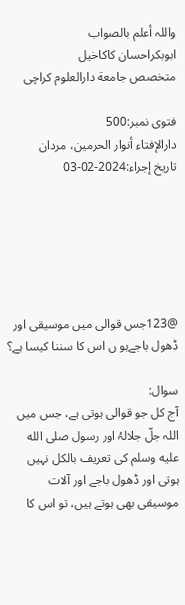واللہ أعلم بالصواب
ابوبكراحسان كاكاخیل
متخصص جامعة دارالعلوم كراچی

فتوی نمبر:500
دارالإفتاء أنوار الحرمين، مردان
تاریخ إجراء:2024-02-03






@123جس قوالی میں موسیقی اور ڈھول باجےہو ں اس کا سننا کیسا ہے؟

سوال:
آج کل جو قوالی ہوتی ہے، جس میں اللہ جلّ جلالہُ اور رسول صلى الله عليه وسلم کی تعریف بالکل نہیں ہوتی اور ڈھول باجے اور آلات موسیقی بھی ہوتے ہیں، تو اس کا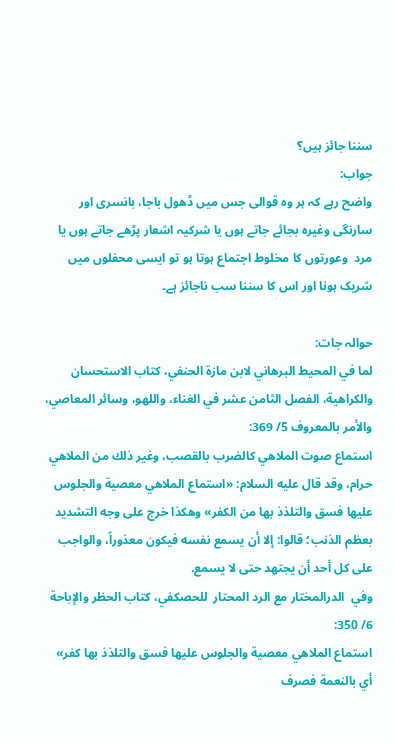سننا جائز ہیں؟
جواب:
واضح رہے کہ ہر وہ قوالی جس میں ڈھول باجا، بانسری اور سارنگی وغیرہ بجائے جاتے ہوں یا شرکیہ اشعار پڑھے جاتے ہوں یا مرد  وعورتوں کا مخلوط اجتماع ہوتا ہو تو ایسی محفلوں میں شریک ہونا اور اس کا سننا سب ناجائز ہے۔

حوالہ جات:
لما في المحيط البرهاني لابن مازة الحنفي، كتاب الاستحسان والكراهية، الفصل الثامن عشر في الغناء، واللهو، وسائر المعاصي، والأمر بالمعروف 5/ 369:
استماع صوت الملاهي كالضرب بالقصب، وغير ذلك من الملاهي حرام، وقد قال عليه السلام: «استماع الملاهي معصية والجلوس عليها فسق والتلذذ بها من الكفر» وهكذا خرج على وجه التشديد بعظم الذنب؛ قالوا: إلا أن يسمع نفسه فيكون معذوراً، والواجب على كل أحد أن يجتهد حتى لا يسمع.
وفي  الدرالمختار مع الرد المحتار  للحصكفي، كتاب الحظر والإباحة 6/ 350:
استماع الملاهي معصية والجلوس عليها فسق والتلذذ بها كفر» أي بالنعمة فصرف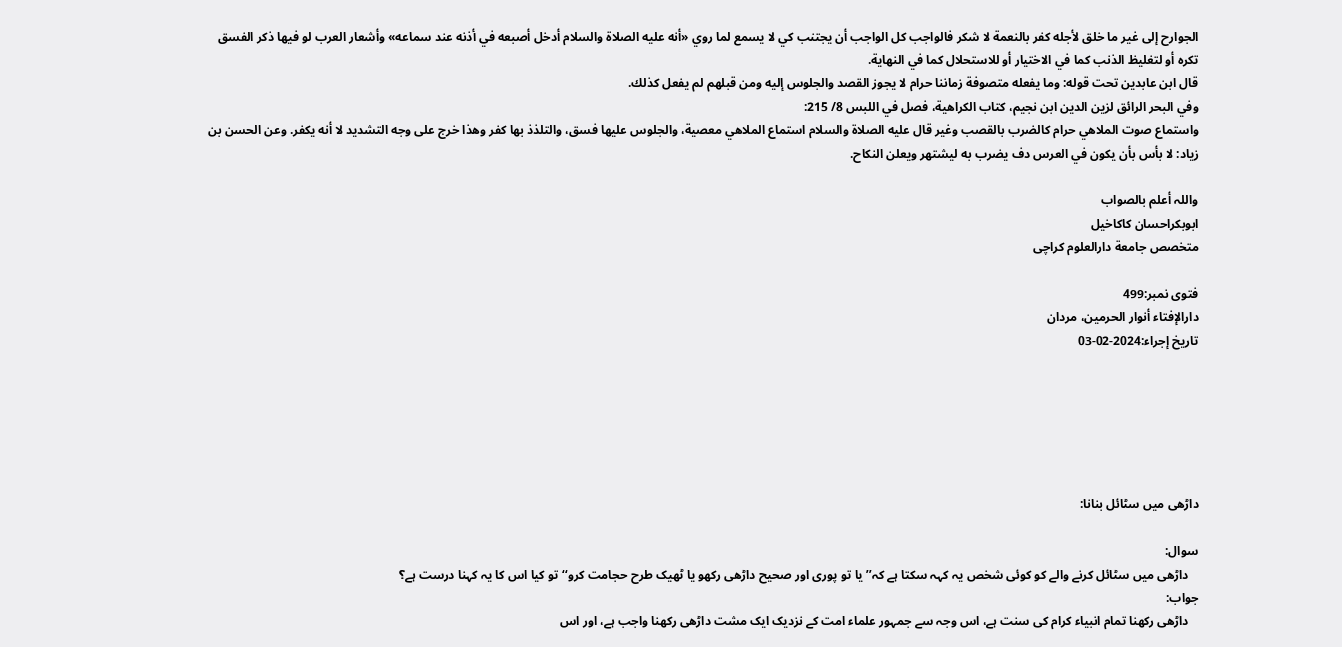الجوارح إلى غير ما خلق لأجله كفر بالنعمة لا شكر فالواجب كل الواجب أن يجتنب كي لا يسمع لما روي «أنه عليه الصلاة والسلام أدخل أصبعه في أذنه عند سماعه» وأشعار العرب لو فيها ذكر الفسق تكره أو لتغليظ الذنب كما في الاختيار أو للاستحلال كما في النهاية.
قال ابن عابدین تحت قوله: وما يفعله متصوفة زماننا حرام لا يجوز القصد والجلوس إليه ومن قبلهم لم يفعل كذلك.
وفي البحر الرائق لزين الدين ابن نجيم، كتاب الكراهية، فصل في اللبس 8/ 215:
واستماع صوت الملاهي حرام كالضرب بالقصب وغير قال عليه الصلاة والسلام استماع الملاهي معصية، والجلوس عليها فسق، والتلذذ بها كفر وهذا خرج على وجه التشديد لا أنه يكفر. وعن الحسن بن زياد: لا بأس بأن يكون في العرس دف يضرب به ليشتهر ويعلن النكاح.

واللہ أعلم بالصواب
ابوبكراحسان كاكاخیل
متخصص جامعة دارالعلوم كراچی

فتوی نمبر:499
دارالإفتاء أنوار الحرمين، مردان
تاریخ إجراء:2024-02-03






داڑھی میں سٹائل بنانا:

سوال:
   داڑھی میں سٹائل کرنے والے کو کوئی شخص یہ کہہ سکتا ہے کہ’’یا تو پوری اور صحیح داڑھی رکھو یا ٹھیک طرح حجامت کرو‘‘ تو کیا اس کا یہ کہنا درست ہے؟
جواب:
   داڑھی رکھنا تمام انبیاء کرام کی سنت ہے، اس وجہ سے جمہور علماء امت کے نزدیک ایک مشت داڑھی رکھنا واجب ہے، اور اس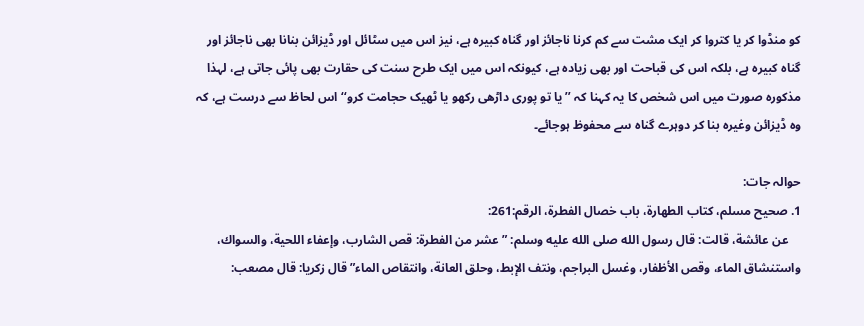کو منڈوا کر یا کتروا کر ایک مشت سے کم کرنا ناجائز اور گناہ کبیرہ ہے، نیز اس میں سٹائل اور ڈیزائن بنانا بھی ناجائز اور گناہ کبیرہ ہے، بلکہ اس کی قباحت اور بھی زیادہ ہے، کیونکہ اس میں ایک طرح سنت کی حقارت بھی پائی جاتی ہے، لہذا مذکورہ صورت میں اس شخص کا یہ کہنا کہ ’’یا تو پوری داڑھی رکھو یا ٹھیک حجامت کرو‘‘ اس لحاظ سے درست ہے، کہ وہ ڈیزائن وغیرہ بنا کر دوہرے گناہ سے محفوظ ہوجائے۔

حوالہ جات:
1. صحيح مسلم، كتاب الطهارة، باب خصال الفطرة، الرقم:261:
    عن عائشة، قالت: قال رسول الله صلى الله عليه وسلم: ” عشر من الفطرة: قص الشارب، وإعفاء اللحية، والسواك، واستنشاق الماء، وقص الأظفار، وغسل البراجم، ونتف الإبط، وحلق العانة، وانتقاص الماء” قال زكريا: قال مصعب: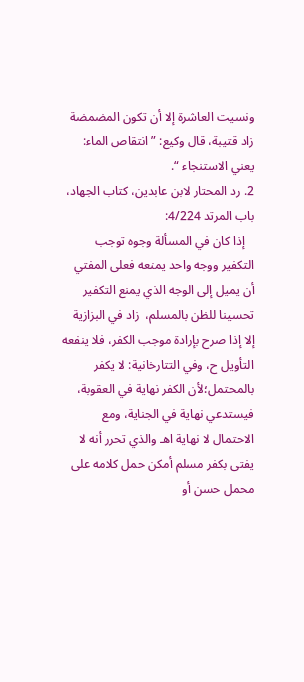ونسيت العاشرة إلا أن تكون المضمضة زاد قتيبة، قال وكيع: ” انتقاص الماء: يعني الاستنجاء “.
2. رد المحتار لابن عابدين، كتاب الجهاد، باب المرتد 4/224:
   إذا كان في المسألة وجوه توجب التكفير ووجه واحد يمنعه فعلى المفتي أن يميل إلى الوجه الذي يمنع التكفير تحسينا للظن بالمسلم،  زاد في البزازية إلا إذا صرح بإرادة موجب الكفر، فلا ينفعه التأويل ح، وفي التتارخانية: لا يكفر بالمحتمل؛لأن الكفر نهاية في العقوبة،  فيستدعي نهاية في الجناية، ومع الاحتمال لا نهاية اهـ والذي تحرر أنه لا يفتى بكفر مسلم أمكن حمل كلامه على محمل حسن أو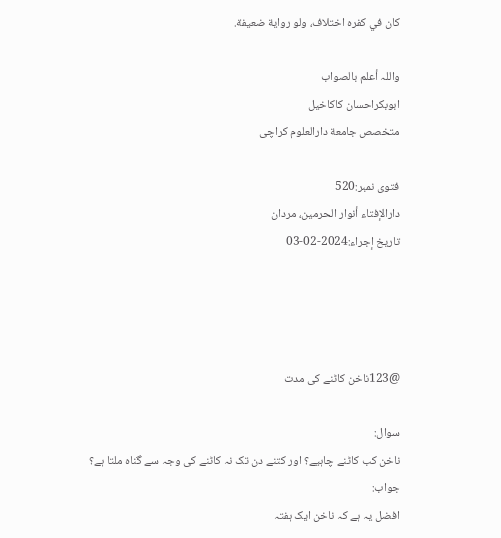كان في كفره اختلاف، ولو رواية ضعيفة.

واللہ أعلم بالصواب
ابوبكراحسان كاكاخیل
متخصص جامعة دارالعلوم كراچی

فتوی نمبر:520
دارالإفتاء أنوار الحرمين، مردان
تاریخ إجراء:2024-02-03




@123ناخن کاٹنے کی مدت

سوال:
ناخن کب کاٹنے چاہیے؟ اور کتنے دن تک نہ کاٹنے کی وجہ سے گناہ ملتا ہے؟
جواب:
افضل یہ ہے کہ ناخن ایک ہفتہ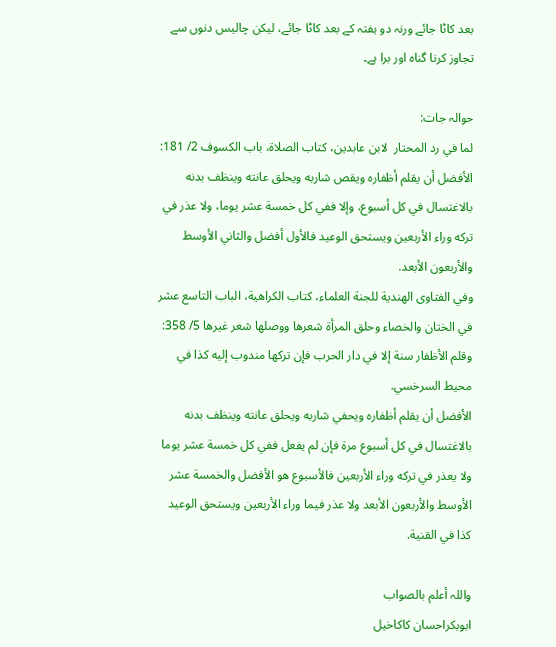بعد کاٹا جائے ورنہ دو ہفتہ کے بعد کاٹا جائے، لیکن چالیس دنوں سے تجاوز کرنا گناہ اور برا ہے۔

حوالہ جات:
لما في رد المحتار  لابن عابدين، كتاب الصلاة، باب الكسوف 2/ 181:
الأفضل أن يقلم أظفاره ويقص شاربه ويحلق عانته وينظف بدنه بالاغتسال في كل أسبوع، وإلا ففي كل خمسة عشر يوما، ولا عذر في تركه وراء الأربعين ويستحق الوعيد فالأول أفضل والثاني الأوسط والأربعون الأبعد.
وفي الفتاوى الهندية للجنة العلماء، كتاب الكراهية، الباب التاسع عشر في الختان والخصاء وحلق المرأة شعرها ووصلها شعر غيرها 5/ 358:
وقلم الأظفار سنة إلا في دار الحرب فإن تركها مندوب إليه كذا في محيط السرخسي.
الأفضل أن يقلم أظفاره ويحفي شاربه ويحلق عانته وينظف بدنه بالاغتسال في كل أسبوع مرة فإن لم يفعل ففي كل خمسة عشر يوما ولا يعذر في تركه وراء الأربعين فالأسبوع هو الأفضل والخمسة عشر الأوسط والأربعون الأبعد ولا عذر فيما وراء الأربعين ويستحق الوعيد كذا في القنية.

واللہ أعلم بالصواب
ابوبكراحسان كاكاخیل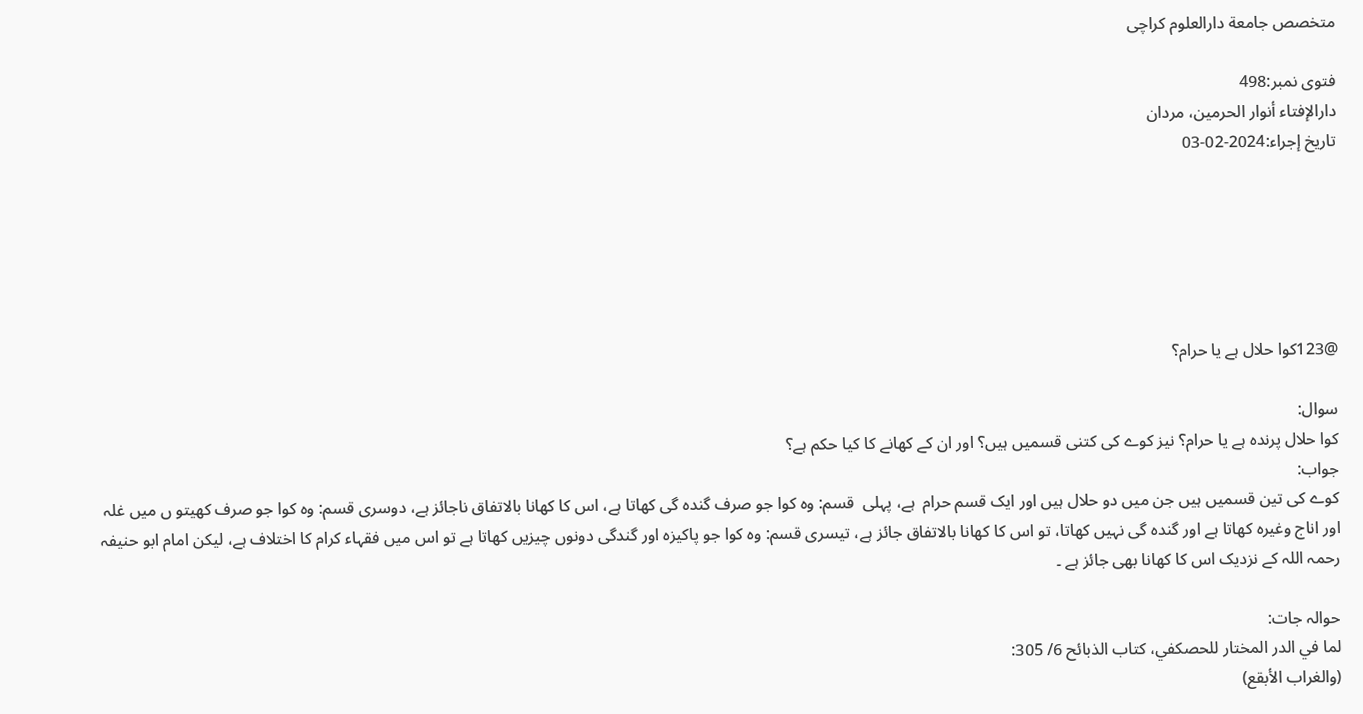متخصص جامعة دارالعلوم كراچی

فتوی نمبر:498
دارالإفتاء أنوار الحرمين، مردان
تاریخ إجراء:2024-02-03






@123کوا حلال ہے یا حرام؟

سوال:
کوا حلال پرندہ ہے یا حرام؟ نیز کوے کی کتنی قسمیں ہیں؟ اور ان کے کھانے کا کیا حکم ہے؟
جواب:
کوے کی تین قسمیں ہیں جن میں دو حلال ہیں اور ایک قسم حرام  ہے، پہلی  قسم: وہ کوا جو صرف گندہ گی کھاتا ہے، اس کا کھانا بالاتفاق ناجائز ہے، دوسری قسم: وہ کوا جو صرف کھیتو ں میں غلہ اور اناج وغیرہ کھاتا ہے اور گندہ گی نہیں کھاتا، تو اس کا کھانا بالاتفاق جائز ہے، تیسری قسم: وہ کوا جو پاکیزہ اور گندگی دونوں چیزیں کھاتا ہے تو اس میں فقہاء کرام کا اختلاف ہے، لیکن امام ابو حنیفہ رحمہ اللہ کے نزدیک اس کا کھانا بھی جائز ہے ۔

حوالہ جات:
لما في الدر المختار للحصكفي، كتاب الذبائح 6/ 305:
(والغراب الأبقع)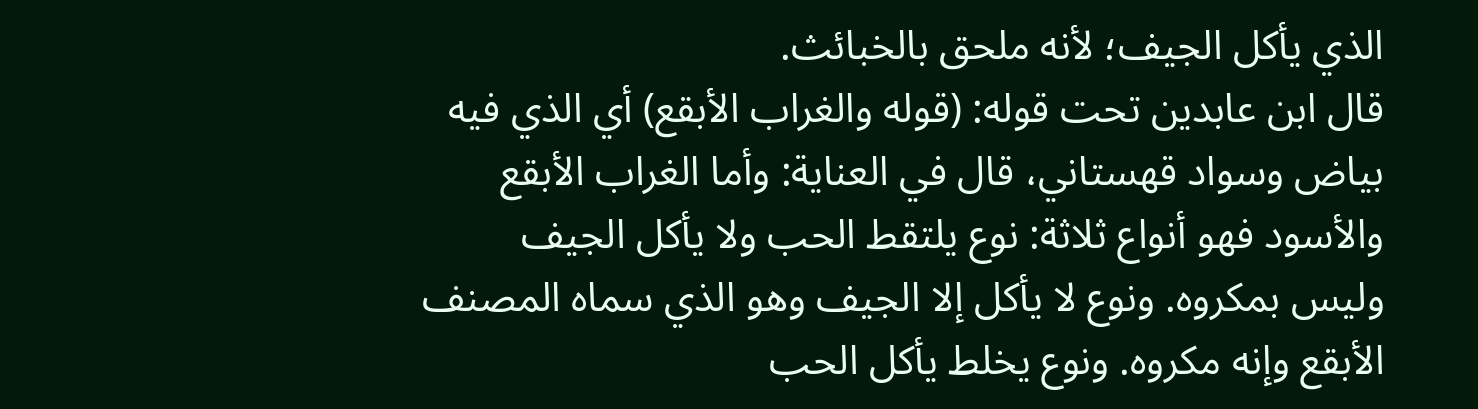الذي يأكل الجيف؛ لأنه ملحق بالخبائث.
قال ابن عابدين تحت قوله: (قوله والغراب الأبقع) أي الذي فيه بياض وسواد قهستاني، قال في العناية: وأما الغراب الأبقع والأسود فهو أنواع ثلاثة: نوع يلتقط الحب ولا يأكل الجيف وليس بمكروه. ونوع لا يأكل إلا الجيف وهو الذي سماه المصنف الأبقع وإنه مكروه. ونوع يخلط يأكل الحب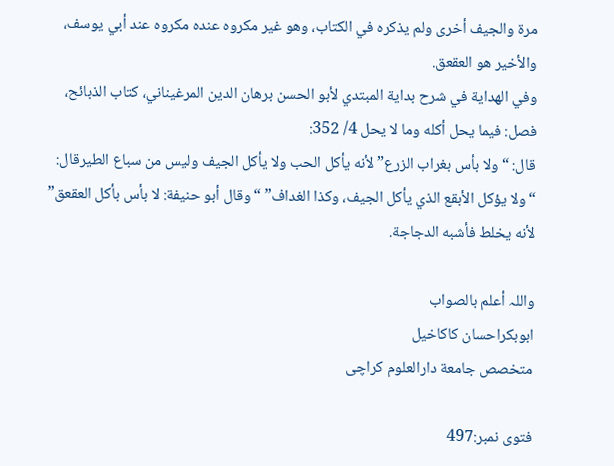مرة والجيف أخرى ولم يذكره في الكتاب، وهو غير مكروه عنده مكروه عند أبي يوسف، والأخير هو العقعق.
وفي الهداية في شرح بداية المبتدي لأبو الحسن برهان الدين المرغيناني، كتاب الذبائح، فصل: فيما يحل أكله وما لا يحل 4/ 352:
قال: “ولا بأس بغراب الزرع” لأنه يأكل الحب ولا يأكل الجيف وليس من سباع الطيرقال: “ولا يؤكل الأبقع الذي يأكل الجيف، وكذا الغداف” “وقال أبو حنيفة: لا بأس بأكل العقعق” لأنه يخلط فأشبه الدجاجة.

واللہ أعلم بالصواب
ابوبكراحسان كاكاخیل
متخصص جامعة دارالعلوم كراچی

فتوی نمبر:497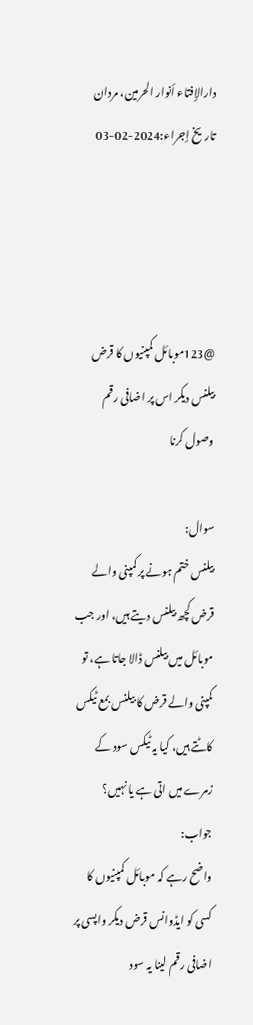دارالإفتاء أنوار الحرمين، مردان
تاریخ إجراء:2024-02-03




@123موبائل کمپنیوں کا قرض بیلنس دیکر اس پر اضافی رقم وصول کرنا

سوال:
بیلنس ختم ہونے پر کمپنی والے قرض کچھ بیلنس دیتے ہیں، اور جب موبائل میں بیلنس ڈالا جاتا ہے، تو کمپنی والے قرض کا بیلنس بمع ٹیکس کاٹتے ہیں، کیا یہ ٹیکس سود کے زمرے میں اتی ہے یا نہیں؟
جواب:
واضح رہے کہ موبائل کمپنیوں کا کسی کو ایڈوانس قرض دیکر واپسی پر اضافی رقم لینا یہ سود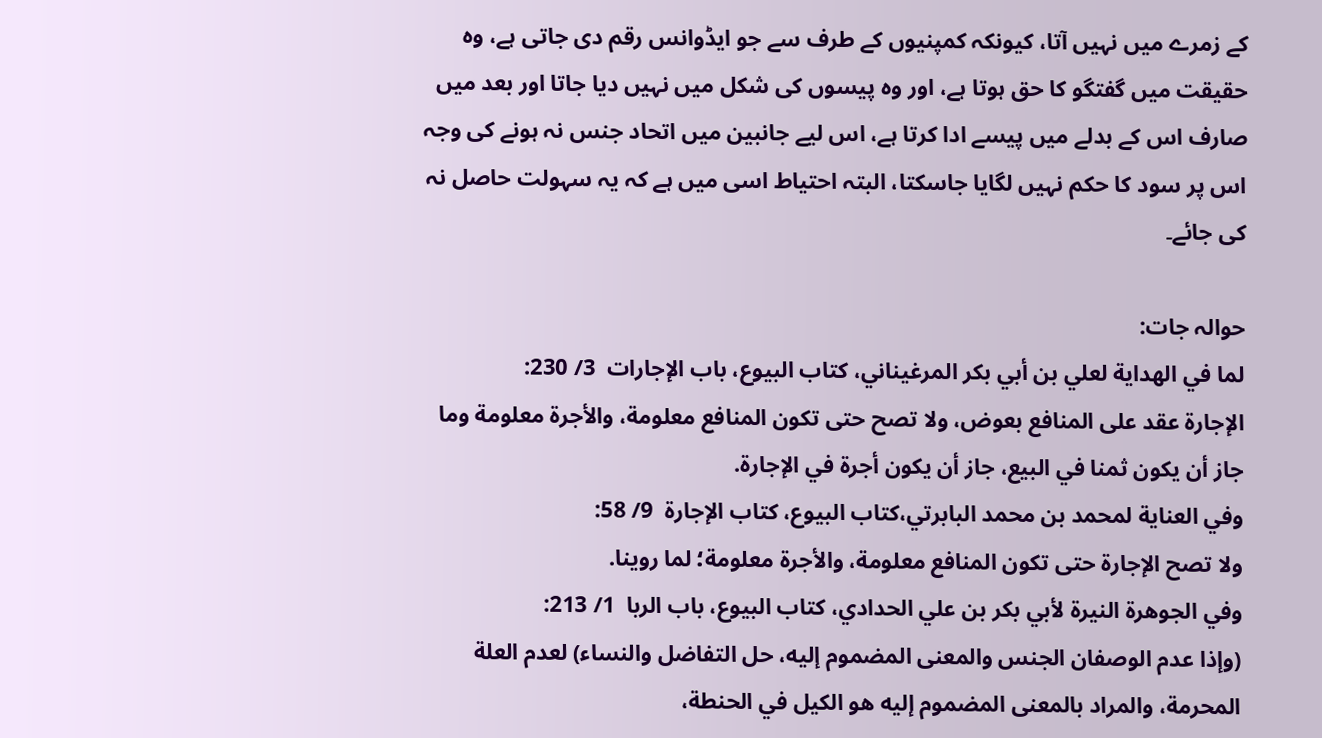کے زمرے میں نہیں آتا، کیونکہ کمپنیوں کے طرف سے جو ایڈوانس رقم دی جاتی ہے، وہ حقیقت میں گفتگو کا حق ہوتا ہے، اور وہ پیسوں کی شکل میں نہیں دیا جاتا اور بعد میں صارف اس کے بدلے میں پیسے ادا کرتا ہے، اس لیے جانبین میں اتحاد جنس نہ ہونے کی وجہ اس پر سود کا حکم نہیں لگایا جاسکتا، البتہ احتیاط اسی میں ہے کہ یہ سہولت حاصل نہ کی جائے۔

حوالہ جات:
لما في الھدایة لعلي بن أبي بكر المرغيناني، كتاب البيوع، باب الإجارات  3/ 230:
الإجارة عقد على المنافع بعوض، ولا تصح حتى تكون المنافع معلومة، والأجرة معلومة وما جاز أن يكون ثمنا في البيع، جاز أن يكون أجرة في الإجارة.
وفي العناية لمحمد بن محمد البابرتي،كتاب البيوع، كتاب الإجارة  9/ 58:
ولا تصح الإجارة حتى تكون المنافع معلومة، والأجرة معلومة؛ لما روينا.
وفي الجوهرة النيرة لأبي بكر بن علي الحدادي، كتاب البيوع، باب الربا  1/ 213:
(وإذا عدم الوصفان الجنس والمعنى المضموم إليه، حل التفاضل والنساء) لعدم العلة المحرمة، والمراد بالمعنى المضموم إليه هو الكيل في الحنطة،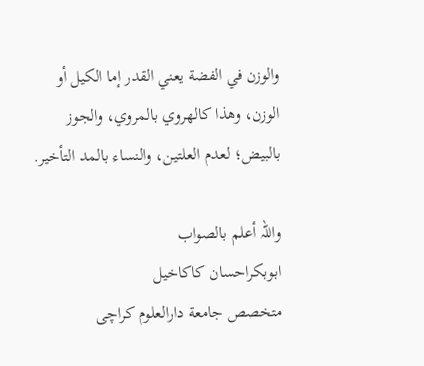والوزن في الفضة يعني القدر إما الكيل أو الوزن، وهذا كالهروي بالمروي، والجوز بالبيض؛ لعدم العلتين، والنساء بالمد التأخير.

واللہ أعلم بالصواب
ابوبكراحسان كاكاخیل
متخصص جامعة دارالعلوم كراچی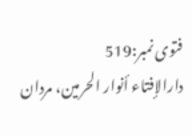فتوی نمبر:519
دارالإفتاء أنوار الحرمين، مردان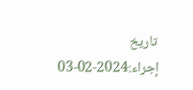تاریخ إجراء:2024-02-03